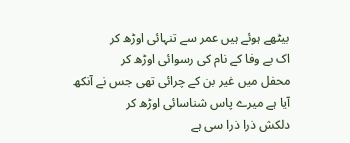بیٹھے ہوئے ہیں عمر سے تنہائی اوڑھ کر
اک بے وفا کے نام کی رسوائی اوڑھ کر
محفل میں غیر بن کے چرائی تھی جس نے آنکھ
آیا ہے میرے پاس شناسائی اوڑھ کر
دلکش ذرا ذرا سی ہے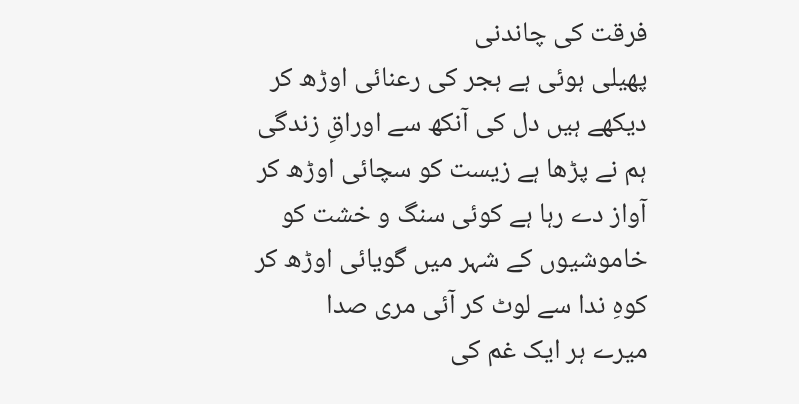فرقت کی چاندنی
پھیلی ہوئی ہے ہجر کی رعنائی اوڑھ کر
دیکھے ہیں دل کی آنکھ سے اوراقِ زندگی
ہم نے پڑھا ہے زیست کو سچائی اوڑھ کر
آواز دے رہا ہے کوئی سنگ و خشت کو
خاموشیوں کے شہر میں گویائی اوڑھ کر
کوہِ ندا سے لوٹ کر آئی مری صدا
میرے ہر ایک غم کی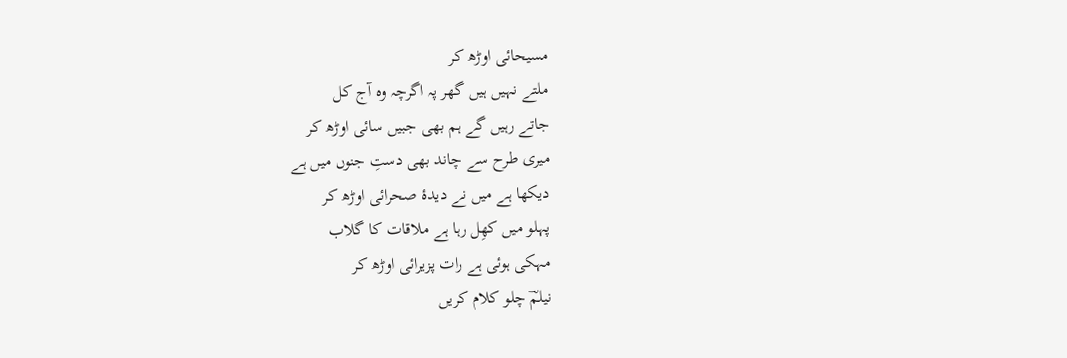مسیحائی اوڑھ کر
ملتے نہیں ہیں گھر پہ اگرچہ وہ آج کل
جاتے رہیں گے ہم بھی جبیں سائی اوڑھ کر
میری طرح سے چاند بھی دستِ جنوں میں ہے
دیکھا ہے میں نے دیدۂ صحرائی اوڑھ کر
پہلو میں کھِل رہا ہے ملاقات کا گلاب
مہکی ہوئی ہے رات پزیرائی اوڑھ کر
نیلمؔ چلو کلام کریں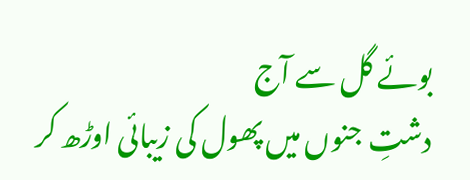بوئے گل سے آج
دشتِ جنوں میں پھول کی زیبائی اوڑھ کر